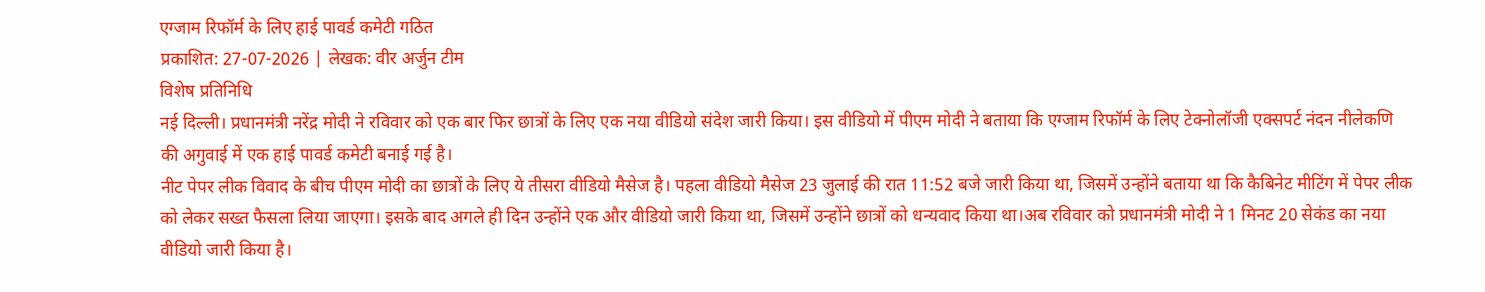एग्जाम रिफॉर्म के लिए हाई पावर्ड कमेटी गठित
प्रकाशित: 27-07-2026 | लेखक: वीर अर्जुन टीम
विशेष प्रतिनिधि
नई दिल्ली। प्रधानमंत्री नरेंद्र मोदी ने रविवार को एक बार फिर छात्रों के लिए एक नया वीडियो संदेश जारी किया। इस वीडियो में पीएम मोदी ने बताया कि एग्जाम रिफॉर्म के लिए टेक्नोलॉजी एक्सपर्ट नंदन नीलेकणि की अगुवाई में एक हाई पावर्ड कमेटी बनाई गई है।
नीट पेपर लीक विवाद के बीच पीएम मोदी का छात्रों के लिए ये तीसरा वीडियो मैसेज है। पहला वीडियो मैसेज 23 जुलाई की रात 11:52 बजे जारी किया था, जिसमें उन्होंने बताया था कि कैबिनेट मीटिंग में पेपर लीक को लेकर सख्त फैसला लिया जाएगा। इसके बाद अगले ही दिन उन्होंने एक और वीडियो जारी किया था, जिसमें उन्होंने छात्रों को धन्यवाद किया था।अब रविवार को प्रधानमंत्री मोदी ने 1 मिनट 20 सेकंड का नया वीडियो जारी किया है।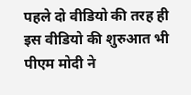पहले दो वीडियो की तरह ही इस वीडियो की शुरुआत भी पीएम मोदी ने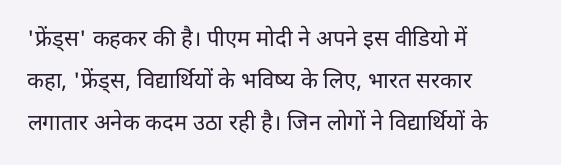'फ्रेंड्स' कहकर की है। पीएम मोदी ने अपने इस वीडियो में कहा, 'फ्रेंड्स, विद्यार्थियों के भविष्य के लिए, भारत सरकार लगातार अनेक कदम उठा रही है। जिन लोगों ने विद्यार्थियों के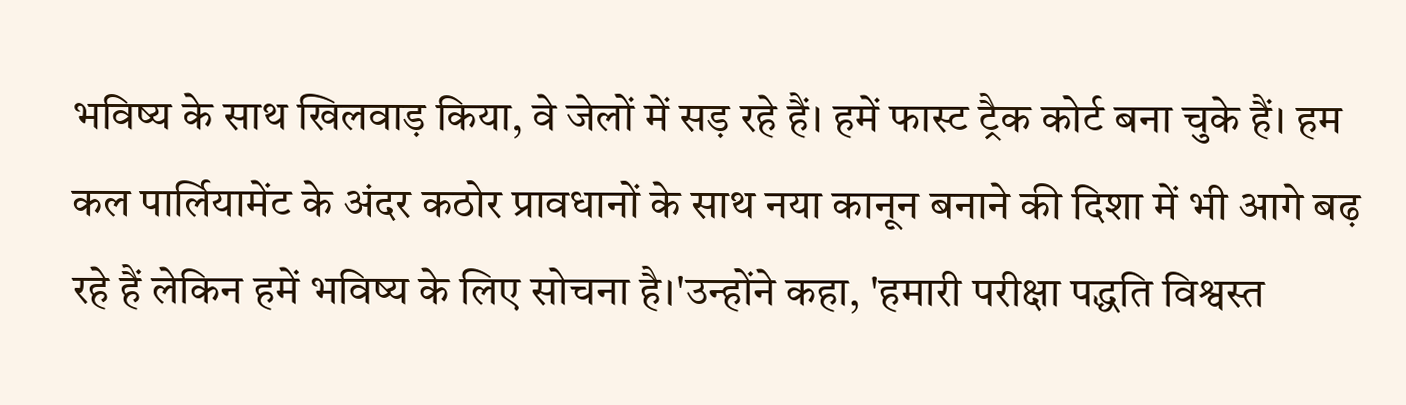भविष्य के साथ खिलवाड़ किया, वे जेलों में सड़ रहे हैं। हमें फास्ट ट्रैक कोर्ट बना चुके हैं। हम कल पार्लियामेंट के अंदर कठोर प्रावधानों के साथ नया कानून बनाने की दिशा में भी आगे बढ़ रहे हैं लेकिन हमें भविष्य के लिए सोचना है।'उन्होंने कहा, 'हमारी परीक्षा पद्धति विश्वस्त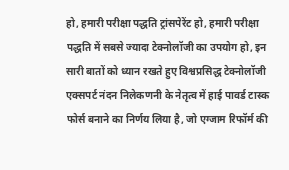हो, हमारी परीक्षा पद्धति ट्रांसपेरेंट हो, हमारी परीक्षा पद्धति में सबसे ज्यादा टेक्नोलॉजी का उपयोग हो, इन सारी बातों को ध्यान रखते हुए विश्वप्रसिद्ध टेक्नोलॉजी एक्सपर्ट नंदन निलेकणनी के नेतृत्व में हाई पावर्ड टास्क फोर्स बनाने का निर्णय लिया है, जो एग्जाम रिफॉर्म की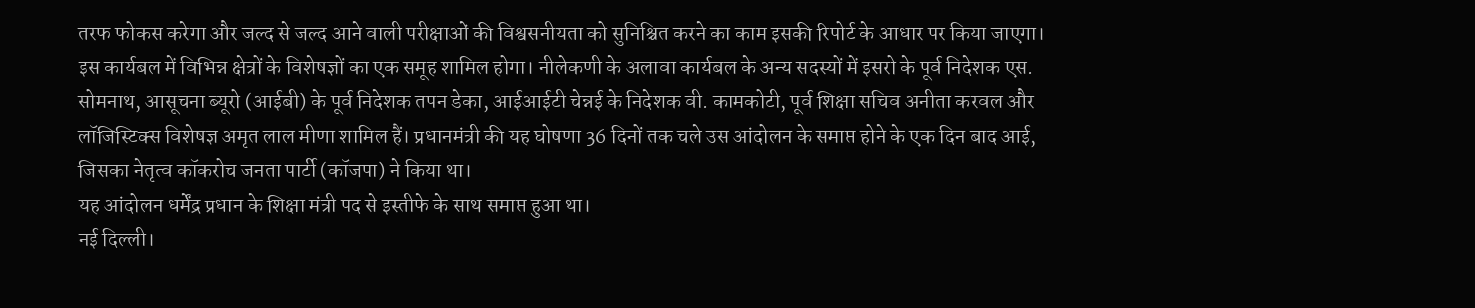तरफ फोकस करेगा और जल्द से जल्द आने वाली परीक्षाओं की विश्वसनीयता को सुनिश्चित करने का काम इसकी रिपोर्ट के आधार पर किया जाएगा।
इस कार्यबल में विभिन्न क्षेत्रों के विशेषज्ञों का एक समूह शामिल होगा। नीलेकणी के अलावा कार्यबल के अन्य सदस्यों में इसरो के पूर्व निदेशक एस. सोमनाथ, आसूचना ब्यूरो (आईबी) के पूर्व निदेशक तपन डेका, आईआईटी चेन्नई के निदेशक वी. कामकोटी, पूर्व शिक्षा सचिव अनीता करवल और लॉजिस्टिक्स विशेषज्ञ अमृत लाल मीणा शामिल हैं। प्रधानमंत्री की यह घोषणा 36 दिनों तक चले उस आंदोलन के समाप्त होने के एक दिन बाद आई, जिसका नेतृत्व कॉकरोच जनता पार्टी (कॉजपा) ने किया था।
यह आंदोलन धर्मेंद्र प्रधान के शिक्षा मंत्री पद से इस्तीफे के साथ समाप्त हुआ था।
नई दिल्ली।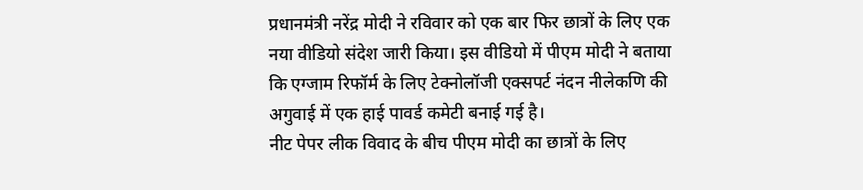प्रधानमंत्री नरेंद्र मोदी ने रविवार को एक बार फिर छात्रों के लिए एक नया वीडियो संदेश जारी किया। इस वीडियो में पीएम मोदी ने बताया कि एग्जाम रिफॉर्म के लिए टेक्नोलॉजी एक्सपर्ट नंदन नीलेकणि की अगुवाई में एक हाई पावर्ड कमेटी बनाई गई है।
नीट पेपर लीक विवाद के बीच पीएम मोदी का छात्रों के लिए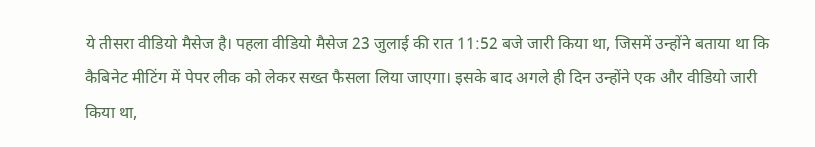ये तीसरा वीडियो मैसेज है। पहला वीडियो मैसेज 23 जुलाई की रात 11:52 बजे जारी किया था, जिसमें उन्होंने बताया था कि कैबिनेट मीटिंग में पेपर लीक को लेकर सख्त फैसला लिया जाएगा। इसके बाद अगले ही दिन उन्होंने एक और वीडियो जारी किया था,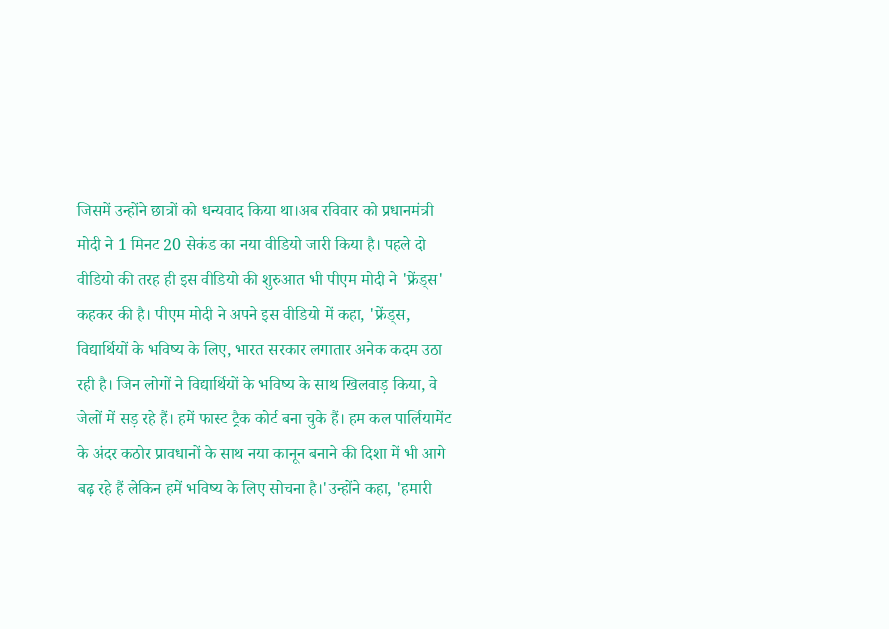जिसमें उन्होंने छात्रों को धन्यवाद किया था।अब रविवार को प्रधानमंत्री मोदी ने 1 मिनट 20 सेकंड का नया वीडियो जारी किया है। पहले दो वीडियो की तरह ही इस वीडियो की शुरुआत भी पीएम मोदी ने 'फ्रेंड्स' कहकर की है। पीएम मोदी ने अपने इस वीडियो में कहा, 'फ्रेंड्स, विद्यार्थियों के भविष्य के लिए, भारत सरकार लगातार अनेक कदम उठा रही है। जिन लोगों ने विद्यार्थियों के भविष्य के साथ खिलवाड़ किया, वे जेलों में सड़ रहे हैं। हमें फास्ट ट्रैक कोर्ट बना चुके हैं। हम कल पार्लियामेंट के अंदर कठोर प्रावधानों के साथ नया कानून बनाने की दिशा में भी आगे बढ़ रहे हैं लेकिन हमें भविष्य के लिए सोचना है।'उन्होंने कहा, 'हमारी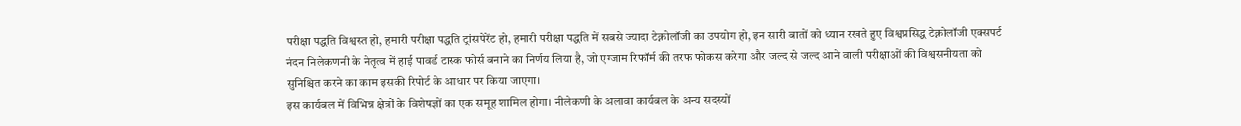परीक्षा पद्धति विश्वस्त हो, हमारी परीक्षा पद्धति ट्रांसपेरेंट हो, हमारी परीक्षा पद्धति में सबसे ज्यादा टेक्नोलॉजी का उपयोग हो, इन सारी बातों को ध्यान रखते हुए विश्वप्रसिद्ध टेक्नोलॉजी एक्सपर्ट नंदन निलेकणनी के नेतृत्व में हाई पावर्ड टास्क फोर्स बनाने का निर्णय लिया है, जो एग्जाम रिफॉर्म की तरफ फोकस करेगा और जल्द से जल्द आने वाली परीक्षाओं की विश्वसनीयता को सुनिश्चित करने का काम इसकी रिपोर्ट के आधार पर किया जाएगा।
इस कार्यबल में विभिन्न क्षेत्रों के विशेषज्ञों का एक समूह शामिल होगा। नीलेकणी के अलावा कार्यबल के अन्य सदस्यों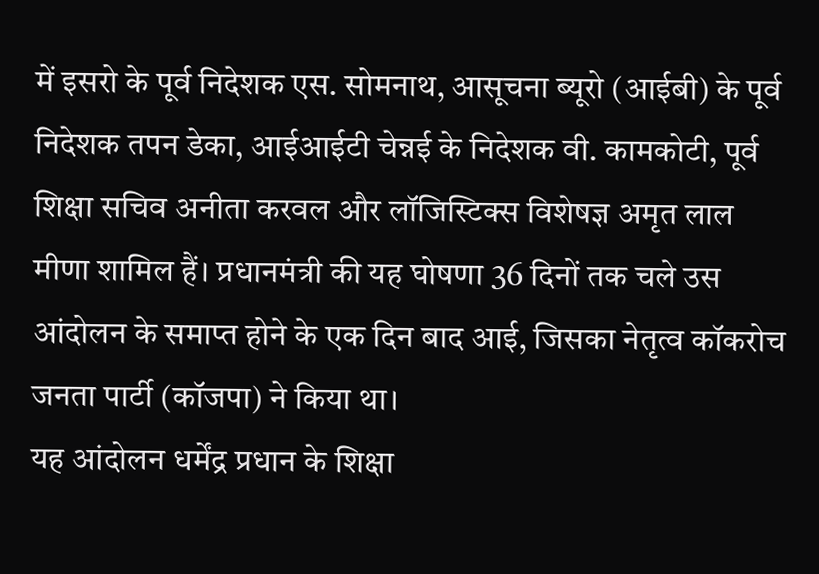में इसरो के पूर्व निदेशक एस. सोमनाथ, आसूचना ब्यूरो (आईबी) के पूर्व निदेशक तपन डेका, आईआईटी चेन्नई के निदेशक वी. कामकोटी, पूर्व शिक्षा सचिव अनीता करवल और लॉजिस्टिक्स विशेषज्ञ अमृत लाल मीणा शामिल हैं। प्रधानमंत्री की यह घोषणा 36 दिनों तक चले उस आंदोलन के समाप्त होने के एक दिन बाद आई, जिसका नेतृत्व कॉकरोच जनता पार्टी (कॉजपा) ने किया था।
यह आंदोलन धर्मेंद्र प्रधान के शिक्षा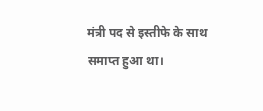मंत्री पद से इस्तीफे के साथ समाप्त हुआ था।